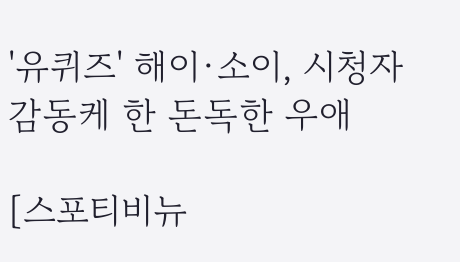'유퀴즈' 해이·소이, 시청자 감동케 한 돈독한 우애

[스포티비뉴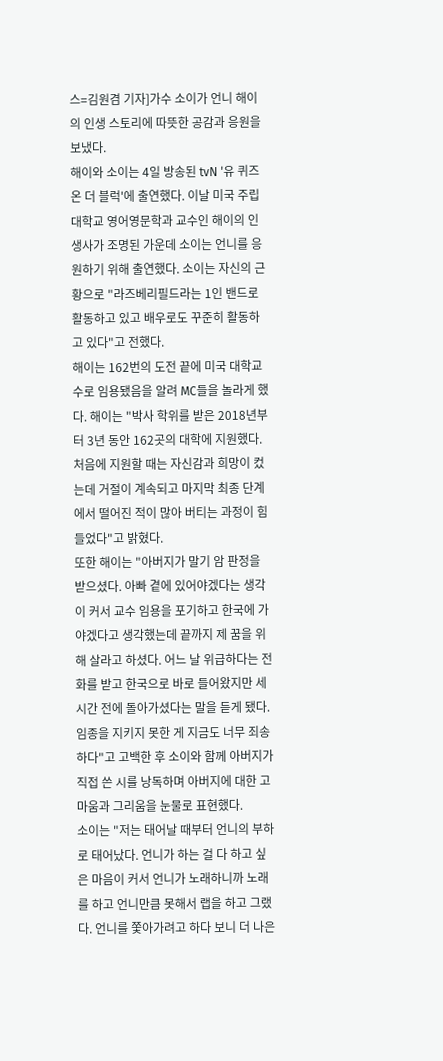스=김원겸 기자]가수 소이가 언니 해이의 인생 스토리에 따뜻한 공감과 응원을 보냈다.
해이와 소이는 4일 방송된 tvN '유 퀴즈 온 더 블럭'에 출연했다. 이날 미국 주립대학교 영어영문학과 교수인 해이의 인생사가 조명된 가운데 소이는 언니를 응원하기 위해 출연했다. 소이는 자신의 근황으로 "라즈베리필드라는 1인 밴드로 활동하고 있고 배우로도 꾸준히 활동하고 있다"고 전했다.
해이는 162번의 도전 끝에 미국 대학교수로 임용됐음을 알려 MC들을 놀라게 했다. 해이는 "박사 학위를 받은 2018년부터 3년 동안 162곳의 대학에 지원했다. 처음에 지원할 때는 자신감과 희망이 컸는데 거절이 계속되고 마지막 최종 단계에서 떨어진 적이 많아 버티는 과정이 힘들었다"고 밝혔다.
또한 해이는 "아버지가 말기 암 판정을 받으셨다. 아빠 곁에 있어야겠다는 생각이 커서 교수 임용을 포기하고 한국에 가야겠다고 생각했는데 끝까지 제 꿈을 위해 살라고 하셨다. 어느 날 위급하다는 전화를 받고 한국으로 바로 들어왔지만 세 시간 전에 돌아가셨다는 말을 듣게 됐다. 임종을 지키지 못한 게 지금도 너무 죄송하다"고 고백한 후 소이와 함께 아버지가 직접 쓴 시를 낭독하며 아버지에 대한 고마움과 그리움을 눈물로 표현했다.
소이는 "저는 태어날 때부터 언니의 부하로 태어났다. 언니가 하는 걸 다 하고 싶은 마음이 커서 언니가 노래하니까 노래를 하고 언니만큼 못해서 랩을 하고 그랬다. 언니를 쫓아가려고 하다 보니 더 나은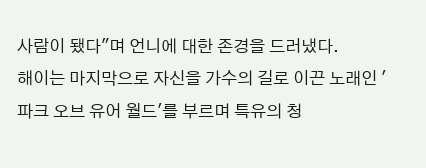사람이 됐다"며 언니에 대한 존경을 드러냈다.
해이는 마지막으로 자신을 가수의 길로 이끈 노래인 '파크 오브 유어 월드'를 부르며 특유의 청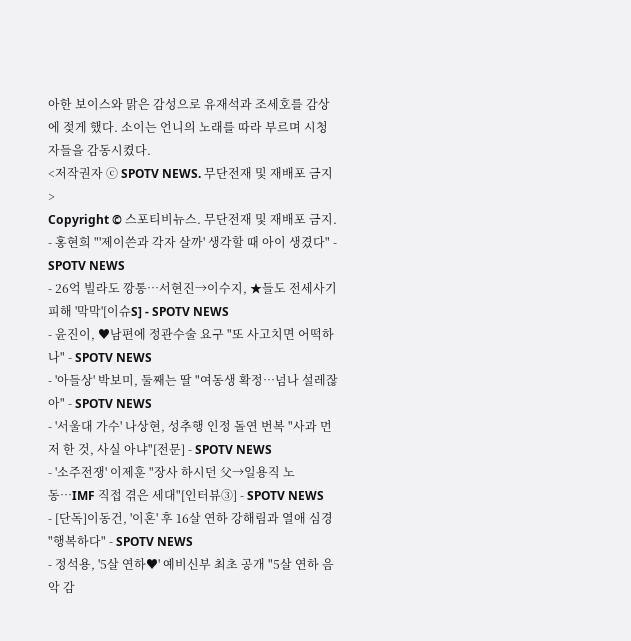아한 보이스와 맑은 감성으로 유재석과 조세호를 감상에 젖게 했다. 소이는 언니의 노래를 따라 부르며 시청자들을 감동시켰다.
<저작권자 ⓒ SPOTV NEWS. 무단전재 및 재배포 금지>
Copyright © 스포티비뉴스. 무단전재 및 재배포 금지.
- 홍현희 "'제이쓴과 각자 살까' 생각할 때 아이 생겼다" - SPOTV NEWS
- 26억 빌라도 깡통…서현진→이수지, ★들도 전세사기 피해 '막막'[이슈S] - SPOTV NEWS
- 윤진이, ♥남편에 정관수술 요구 "또 사고치면 어떡하나" - SPOTV NEWS
- '아들상' 박보미, 둘째는 딸 "여동생 확정…넘나 설레잖아" - SPOTV NEWS
- '서울대 가수' 나상현, 성추행 인정 돌연 번복 "사과 먼저 한 것, 사실 아냐"[전문] - SPOTV NEWS
- '소주전쟁' 이제훈 "장사 하시던 父→일용직 노동…IMF 직접 겪은 세대"[인터뷰③] - SPOTV NEWS
- [단독]이동건, '이혼' 후 16살 연하 강해림과 열애 심경 "행복하다" - SPOTV NEWS
- 정석용, '5살 연하♥' 예비신부 최초 공개 "5살 연하 음악 감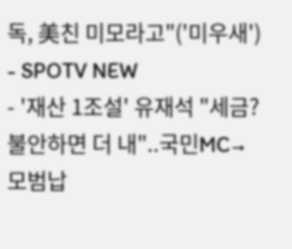독, 美친 미모라고"('미우새') - SPOTV NEW
- '재산 1조설' 유재석 "세금? 불안하면 더 내"..국민MC→모범납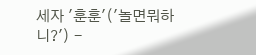세자 '훈훈'('놀면뭐하니?') -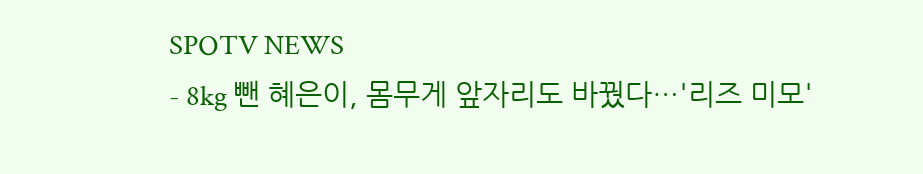SPOTV NEWS
- 8kg 뺀 혜은이, 몸무게 앞자리도 바꿨다…'리즈 미모'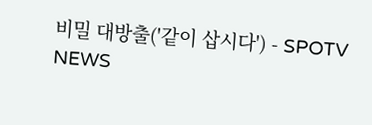비밀 대방출('같이 삽시다') - SPOTV NEWS